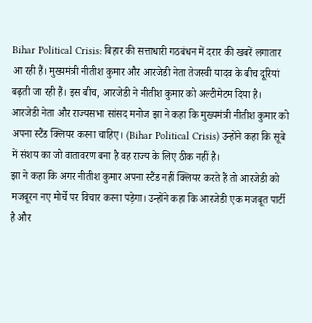Bihar Political Crisis: बिहार की सत्ताधारी गठबंधन में दरार की खबरें लगातार आ रही हैं। मुख्यमंत्री नीतीश कुमार और आरजेडी नेता तेजस्वी यादव के बीच दूरियां बढ़ती जा रही हैं। इस बीच, आरजेडी ने नीतीश कुमार को अल्टीमेटम दिया है।
आरजेडी नेता और राज्यसभा सांसद मनोज झा ने कहा कि मुख्यमंत्री नीतीश कुमार को अपना स्टैंड क्लियर करना चाहिए। (Bihar Political Crisis) उन्होंने कहा कि सूबे में संशय का जो वातावरण बना है वह राज्य के लिए ठीक नहीं है।
झा ने कहा कि अगर नीतीश कुमार अपना स्टैंड नहीं क्लियर करते हैं तो आरजेडी को मजबूरन नए मोर्चे पर विचार करना पड़ेगा। उन्होंने कहा कि आरजेडी एक मजबूत पार्टी है और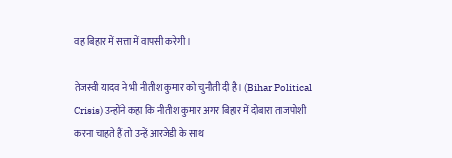वह बिहार में सत्ता में वापसी करेगी।

तेजस्वी यादव ने भी नीतीश कुमार को चुनौती दी है। (Bihar Political Crisis) उन्होंने कहा कि नीतीश कुमार अगर बिहार में दोबारा ताजपोशी करना चाहते हैं तो उन्हें आरजेडी के साथ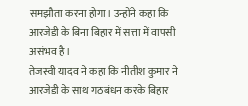समझौता करना होगा। उन्होंने कहा कि आरजेडी के बिना बिहार में सत्ता में वापसी असंभव है।
तेजस्वी यादव ने कहा कि नीतीश कुमार ने आरजेडी के साथ गठबंधन करके बिहार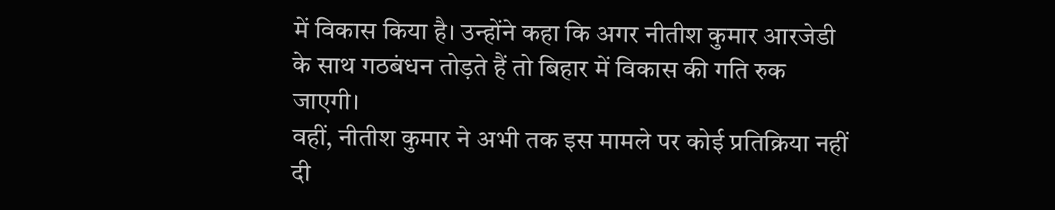में विकास किया है। उन्होंने कहा कि अगर नीतीश कुमार आरजेडी के साथ गठबंधन तोड़ते हैं तो बिहार में विकास की गति रुक जाएगी।
वहीं, नीतीश कुमार ने अभी तक इस मामले पर कोई प्रतिक्रिया नहीं दी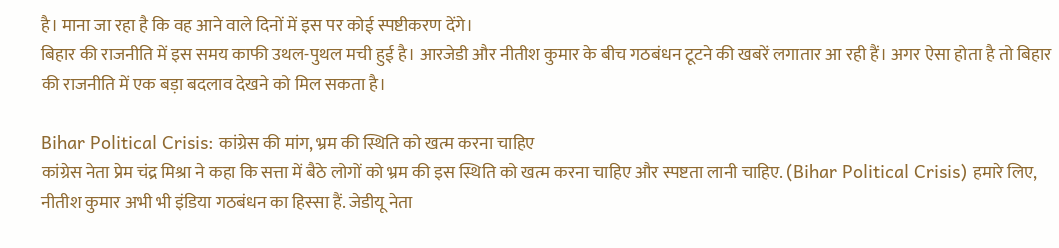है। माना जा रहा है कि वह आने वाले दिनों में इस पर कोई स्पष्टीकरण देंगे।
बिहार की राजनीति में इस समय काफी उथल-पुथल मची हुई है। आरजेडी और नीतीश कुमार के बीच गठबंधन टूटने की खबरें लगातार आ रही हैं। अगर ऐसा होता है तो बिहार की राजनीति में एक बड़ा बदलाव देखने को मिल सकता है।

Bihar Political Crisis: कांग्रेस की मांग, भ्रम की स्थिति को खत्म करना चाहिए
कांग्रेस नेता प्रेम चंद्र मिश्रा ने कहा कि सत्ता में बैठे लोगों को भ्रम की इस स्थिति को खत्म करना चाहिए और स्पष्टता लानी चाहिए. (Bihar Political Crisis) हमारे लिए, नीतीश कुमार अभी भी इंडिया गठबंधन का हिस्सा हैं. जेडीयू नेता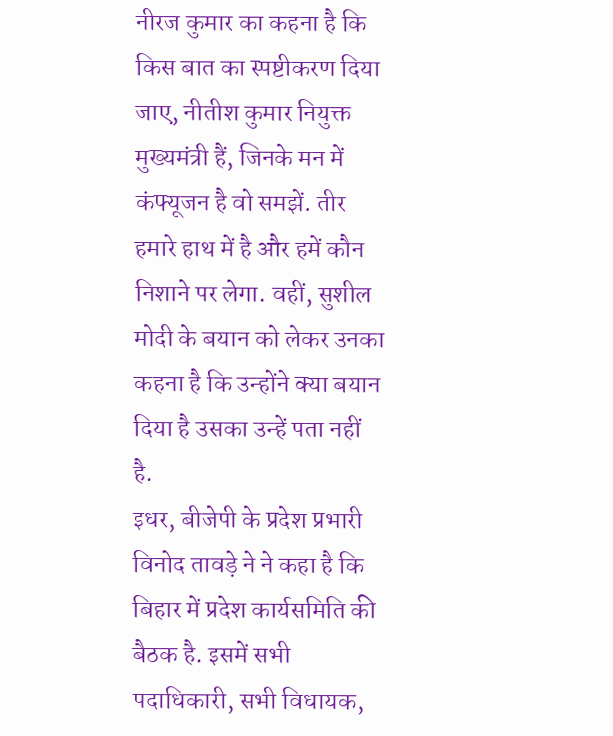नीरज कुमार का कहना है कि किस बात का स्पष्टीकरण दिया जाए, नीतीश कुमार नियुक्त मुख्यमंत्री हैं, जिनके मन में कंफ्यूजन है वो समझें. तीर हमारे हाथ में है और हमें कौन निशाने पर लेगा. वहीं, सुशील मोदी के बयान को लेकर उनका कहना है कि उन्होंने क्या बयान दिया है उसका उन्हें पता नहीं है.
इधर, बीजेपी के प्रदेश प्रभारी विनोद तावड़े ने ने कहा है कि बिहार में प्रदेश कार्यसमिति की बैठक है. इसमें सभी पदाधिकारी, सभी विधायक,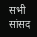सभी सांसद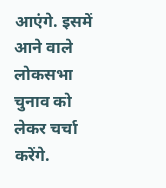आएंगे. इसमें आने वाले लोकसभा चुनाव को लेकर चर्चा करेंगे.